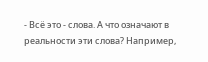- Всё это - слова. А что означают в реальности эти слова? Например,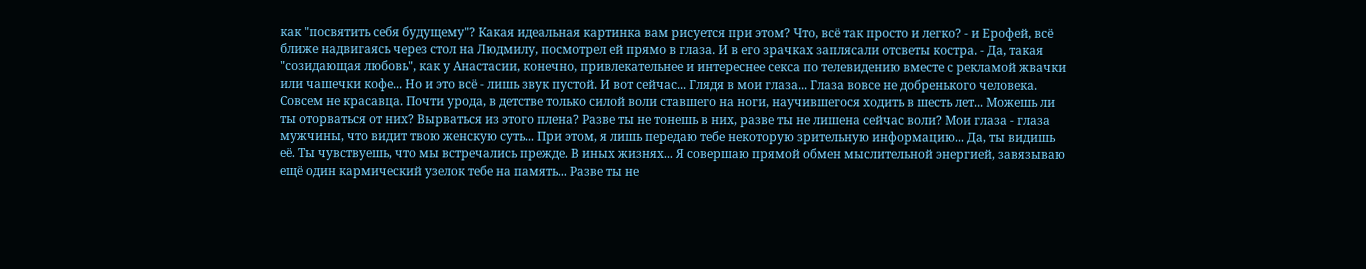как "посвятить себя будущему"? Какая идеальная картинка вам рисуется при этом? Что, всё так просто и легко? - и Ерофей, всё ближе надвигаясь через стол на Людмилу, посмотрел ей прямо в глаза. И в его зрачках заплясали отсветы костра. - Да, такая "созидающая любовь", как у Анастасии, конечно, привлекательнее и интереснее секса по телевидению вместе с рекламой жвачки или чашечки кофе... Но и это всё - лишь звук пустой. И вот сейчас... Глядя в мои глаза... Глаза вовсе не добренького человека. Совсем не красавца. Почти урода, в детстве только силой воли ставшего на ноги, научившегося ходить в шесть лет... Можешь ли ты оторваться от них? Вырваться из этого плена? Разве ты не тонешь в них, разве ты не лишена сейчас воли? Мои глаза - глаза мужчины, что видит твою женскую суть... При этом, я лишь передаю тебе некоторую зрительную информацию... Да, ты видишь её. Ты чувствуешь, что мы встречались прежде. В иных жизнях... Я совершаю прямой обмен мыслительной энергией, завязываю ещё один кармический узелок тебе на память... Разве ты не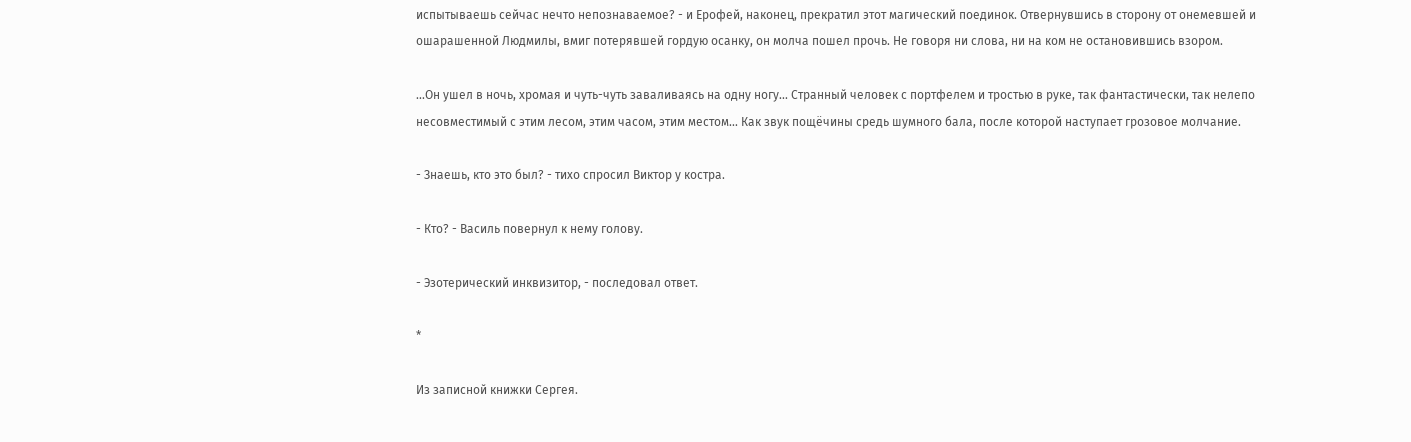испытываешь сейчас нечто непознаваемое? - и Ерофей, наконец, прекратил этот магический поединок. Отвернувшись в сторону от онемевшей и ошарашенной Людмилы, вмиг потерявшей гордую осанку, он молча пошел прочь. Не говоря ни слова, ни на ком не остановившись взором.

...Он ушел в ночь, хромая и чуть-чуть заваливаясь на одну ногу... Странный человек с портфелем и тростью в руке, так фантастически, так нелепо несовместимый с этим лесом, этим часом, этим местом... Как звук пощёчины средь шумного бала, после которой наступает грозовое молчание.

- Знаешь, кто это был? - тихо спросил Виктор у костра.

- Кто? - Василь повернул к нему голову.

- Эзотерический инквизитор, - последовал ответ.

*

Из записной книжки Сергея.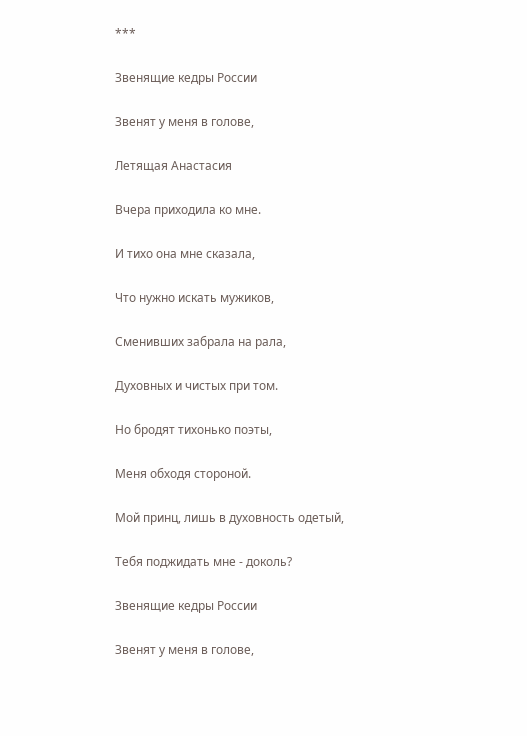***

Звенящие кедры России

Звенят у меня в голове,

Летящая Анастасия

Вчера приходила ко мне.

И тихо она мне сказала,

Что нужно искать мужиков,

Сменивших забрала на рала,

Духовных и чистых при том.

Но бродят тихонько поэты,

Меня обходя стороной.

Мой принц, лишь в духовность одетый,

Тебя поджидать мне - доколь?

Звенящие кедры России

Звенят у меня в голове,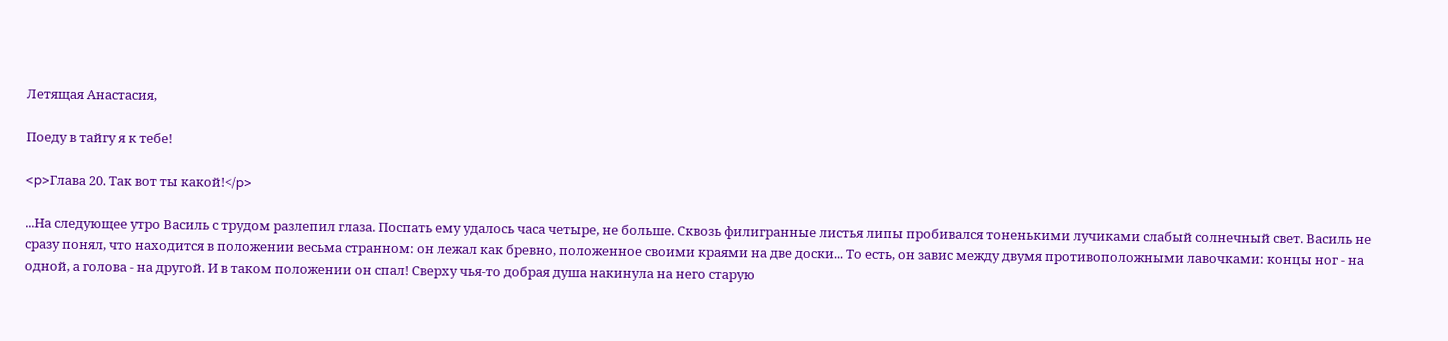Летящая Анастасия,

Поеду в тайгу я к тебе!

<p>Глава 20. Так вот ты какой!</p>

...На следующее утро Василь с трудом разлепил глаза. Поспать ему удалось часа четыре, не больше. Сквозь филигранные листья липы пробивался тоненькими лучиками слабый солнечный свет. Василь не сразу понял, что находится в положении весьма странном: он лежал как бревно, положенное своими краями на две доски... То есть, он завис между двумя противоположными лавочками: концы ног - на одной, а голова - на другой. И в таком положении он спал! Сверху чья-то добрая душа накинула на него старую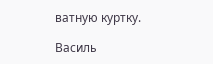ватную куртку.

Василь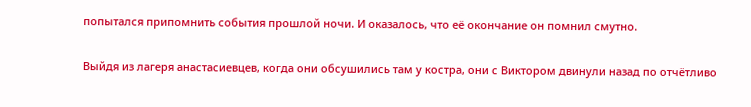попытался припомнить события прошлой ночи. И оказалось, что её окончание он помнил смутно.

Выйдя из лагеря анастасиевцев, когда они обсушились там у костра, они с Виктором двинули назад по отчётливо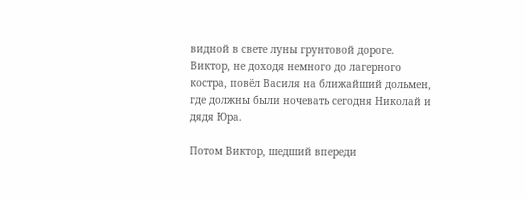видной в свете луны грунтовой дороге. Виктор, не доходя немного до лагерного костра, повёл Василя на ближайший дольмен, где должны были ночевать сегодня Николай и дядя Юра.

Потом Виктор, шедший впереди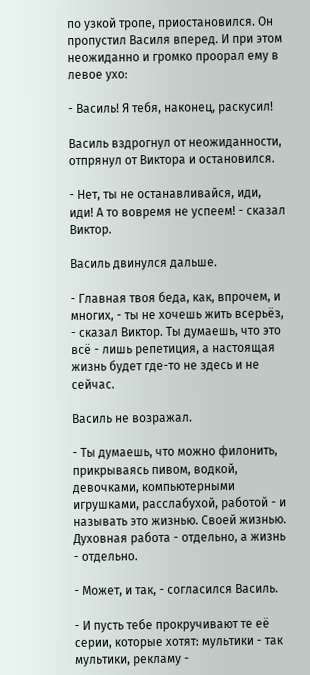по узкой тропе, приостановился. Он пропустил Василя вперед. И при этом неожиданно и громко проорал ему в левое ухо:

- Василь! Я тебя, наконец, раскусил!

Василь вздрогнул от неожиданности, отпрянул от Виктора и остановился.

- Нет, ты не останавливайся, иди, иди! А то вовремя не успеем! - сказал Виктор.

Василь двинулся дальше.

- Главная твоя беда, как, впрочем, и многих, - ты не хочешь жить всерьёз, - сказал Виктор. Ты думаешь, что это всё - лишь репетиция, а настоящая жизнь будет где-то не здесь и не сейчас.

Василь не возражал.

- Ты думаешь, что можно филонить, прикрываясь пивом, водкой, девочками, компьютерными игрушками, расслабухой, работой - и называть это жизнью. Своей жизнью. Духовная работа - отдельно, а жизнь - отдельно.

- Может, и так, - согласился Василь.

- И пусть тебе прокручивают те её серии, которые хотят: мультики - так мультики, рекламу -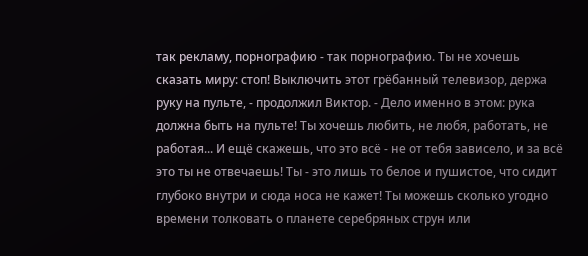так рекламу, порнографию - так порнографию. Ты не хочешь сказать миру: стоп! Выключить этот грёбанный телевизор, держа руку на пульте, - продолжил Виктор. - Дело именно в этом: рука должна быть на пульте! Ты хочешь любить, не любя, работать, не работая... И ещё скажешь, что это всё - не от тебя зависело, и за всё это ты не отвечаешь! Ты - это лишь то белое и пушистое, что сидит глубоко внутри и сюда носа не кажет! Ты можешь сколько угодно времени толковать о планете серебряных струн или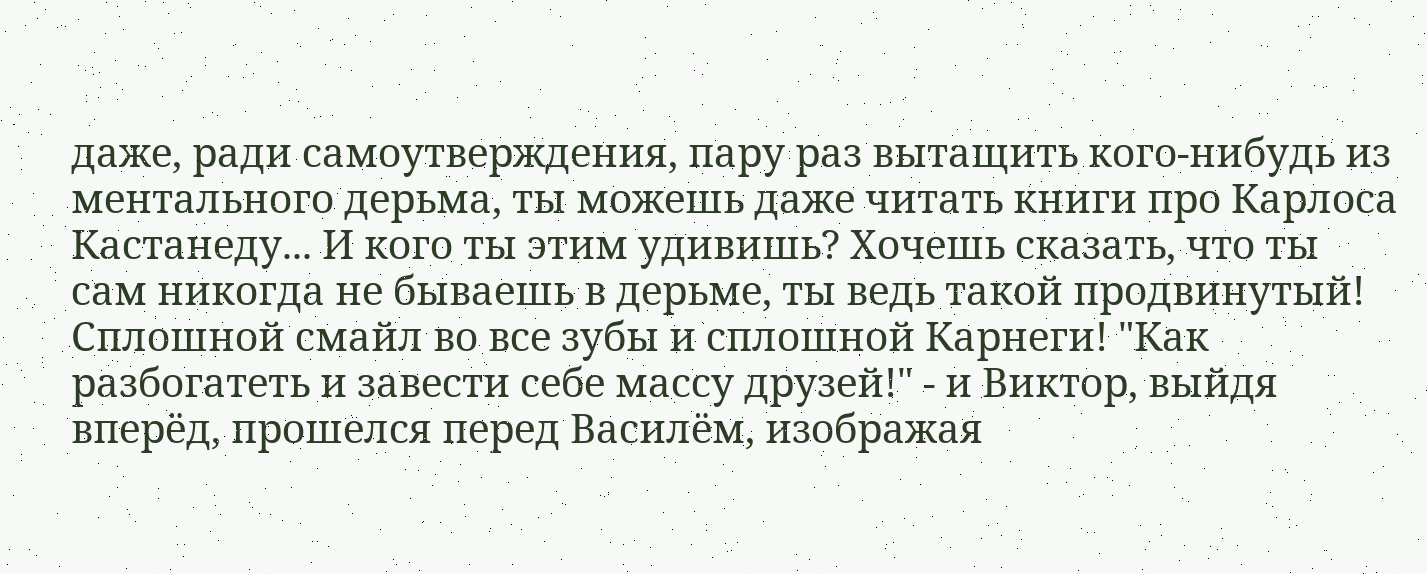даже, ради самоутверждения, пару раз вытащить кого-нибудь из ментального дерьма, ты можешь даже читать книги про Карлоса Кастанеду... И кого ты этим удивишь? Хочешь сказать, что ты сам никогда не бываешь в дерьме, ты ведь такой продвинутый! Сплошной смайл во все зубы и сплошной Карнеги! "Как разбогатеть и завести себе массу друзей!" - и Виктор, выйдя вперёд, прошелся перед Василём, изображая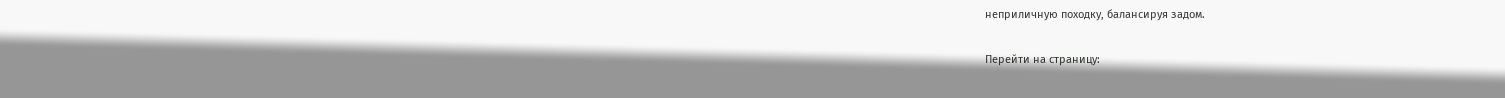неприличную походку, балансируя задом.

Перейти на страницу: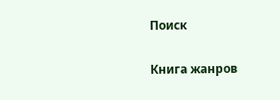Поиск

Книга жанров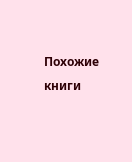Похожие книги